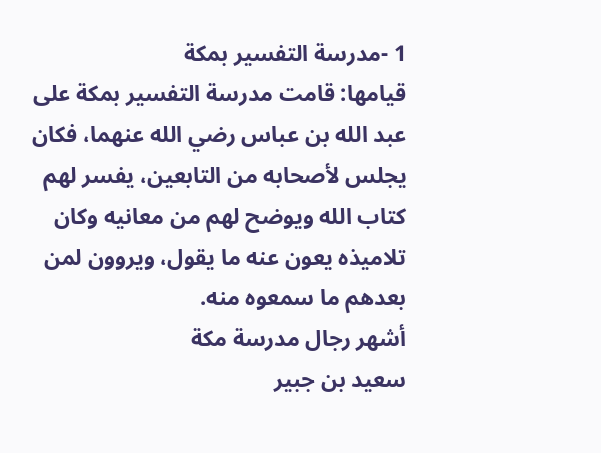1 -مدرسة التفسير بمكة
قيامها: قامت مدرسة التفسير بمكة على عبد الله بن عباس رضي الله عنهما، فكان يجلس لأصحابه من التابعين، يفسر لهم كتاب الله ويوضح لهم من معانيه وكان تلاميذه يعون عنه ما يقول، ويروون لمن بعدهم ما سمعوه منه.
أشهر رجال مدرسة مكة
سعيد بن جبير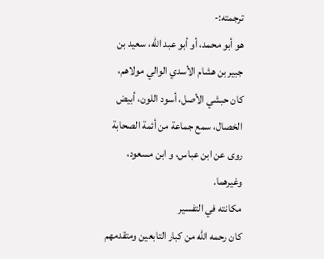ترجمته:-
هو أبو محمد، أو أبو عبد الله، سعيد بن جبير بن هشام الأسدي الوالي مولاهم، كان حبشي الأصل، أسود اللون، أبيض الخصال، سمع جماعة من أئمة الصحابة روى عن ابن عباس، و ابن مسعود، وغيرهما.
مكانته في التفسير
كان رحمه الله من كبار التابعين ومتقدمهم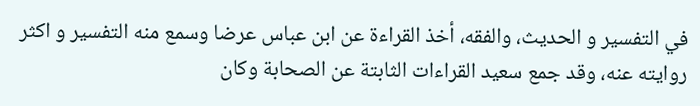في التفسير و الحديث، والفقه، أخذ القراءة عن ابن عباس عرضا وسمع منه التفسير و اكثر روايته عنه، وقد جمع سعيد القراءات الثابتة عن الصحابة وكان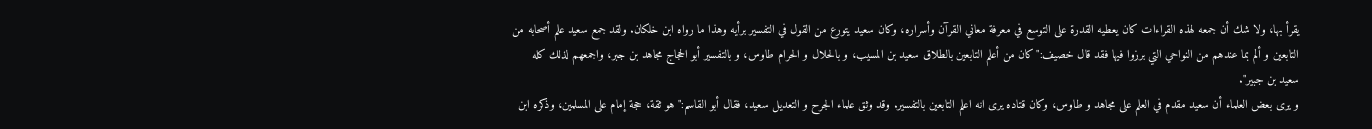يقرأ بها، ولا شك أن جمعه لهذه القراءات كان يعطيه القدرة على التوسع في معرفة معاني القرآن وأسراره، وكان سعيد يتورع من القول في التفسير برأيه وهذا ما رواه ابن خلكان. ولقد جمع سعيد علم أصحابه من التابعين و ألم بما عندهم من النواحي التي برزوا فيها فقد قال خصيف:"كان من أعلم التابعين بالطلاق سعيد بن المسيب، و بالحلال و الحرام طاوس، و بالتفسير أبو الحجاج مجاهد بن جبر، واجمعهم لذلك كله سعيد بن جبير".
و يرى بعض العلماء أن سعيد مقدم في العلم على مجاهد و طاوس، وكان قتاده يرى انه اعلم التابعين بالتفسير. وقد وثق علماء الجرح و التعديل سعيد، فقال أبو القاسم:"هو ثقة، حجة إمام على المسلمين، وذكره ابن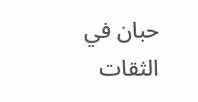حبان في الثقات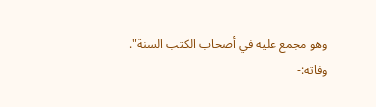وهو مجمع عليه في أصحاب الكتب السنة".
وفاته:-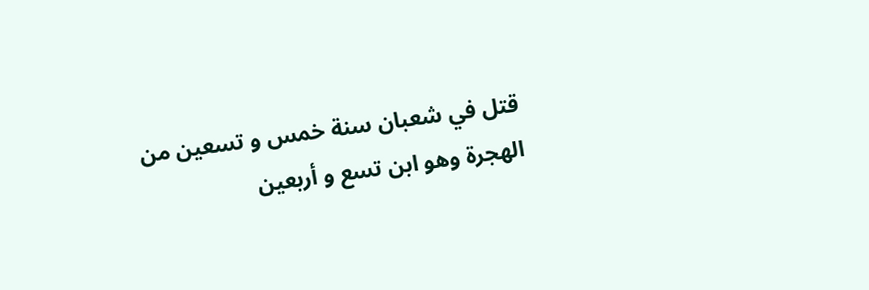قتل في شعبان سنة خمس و تسعين من الهجرة وهو ابن تسع و أربعين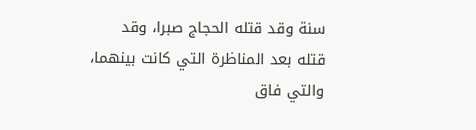سنة وقد قتله الحجاج صبرا، وقد قتله بعد المناظرة التي كانت بينهما، والتي فاق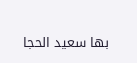بها سعيد الحجا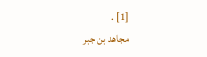[1] .
مجاهد بن جبر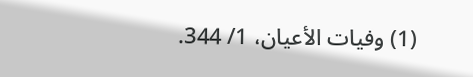(1) وفيات الأعيان، 1/ 344.